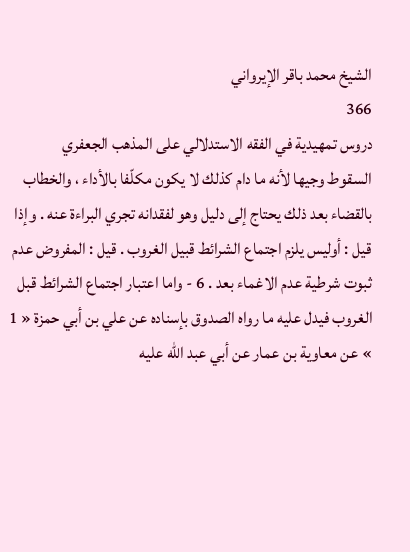الشيخ محمد باقر الإيرواني
366
دروس تمهيدية في الفقه الاستدلالي على المذهب الجعفري
السقوط وجيها لأنه ما دام كذلك لا يكون مكلّفا بالأداء ، والخطاب بالقضاء بعد ذلك يحتاج إلى دليل وهو لفقدانه تجري البراءة عنه . وإذا قيل : أوليس يلزم اجتماع الشرائط قبيل الغروب . قيل : المفروض عدم ثبوت شرطية عدم الاغماء بعد . 6 - واما اعتبار اجتماع الشرائط قبل الغروب فيدل عليه ما رواه الصدوق بإسناده عن علي بن أبي حمزة « 1 » عن معاوية بن عمار عن أبي عبد اللّه عليه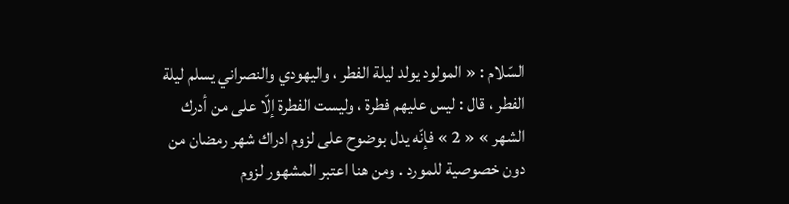السّلام : « المولود يولد ليلة الفطر ، واليهودي والنصراني يسلم ليلة الفطر ، قال : ليس عليهم فطرة ، وليست الفطرة إلّا على من أدرك الشهر » « 2 » فإنّه يدل بوضوح على لزوم ادراك شهر رمضان من دون خصوصية للمورد . ومن هنا اعتبر المشهور لزوم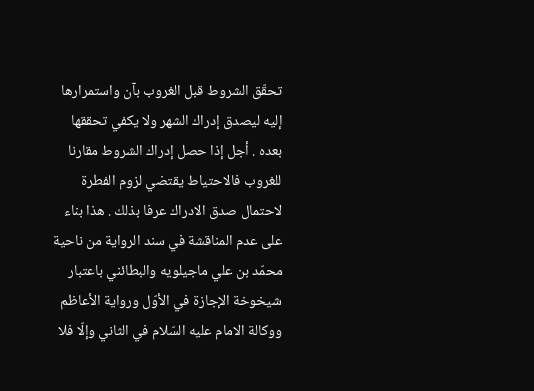تحقّق الشروط قبل الغروب بآن واستمرارها إليه ليصدق إدراك الشهر ولا يكفي تحققها بعده . أجل إذا حصل إدراك الشروط مقارنا للغروب فالاحتياط يقتضي لزوم الفطرة لاحتمال صدق الادراك عرفا بذلك . هذا بناء على عدم المناقشة في سند الرواية من ناحية محمّد بن علي ماجيلويه والبطائني باعتبار شيخوخة الإجازة في الأوّل ورواية الأعاظم ووكالة الامام عليه السّلام في الثاني وإلّا فلا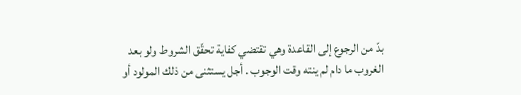بدّ من الرجوع إلى القاعدة وهي تقتضي كفاية تحقّق الشروط ولو بعد الغروب ما دام لم ينته وقت الوجوب . أجل يستثنى من ذلك المولود أو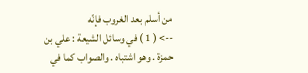من أسلم بعد الغروب فإنّه
--> ( 1 ) في وسائل الشيعة : علي بن حمزة . وهو اشتباه . والصواب كما في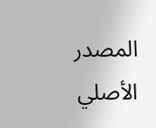المصدر الأصلي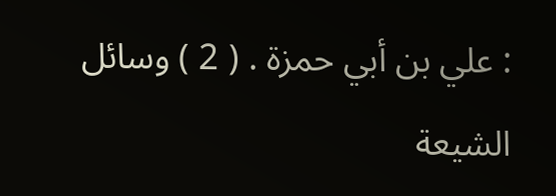: علي بن أبي حمزة . ( 2 ) وسائل الشيعة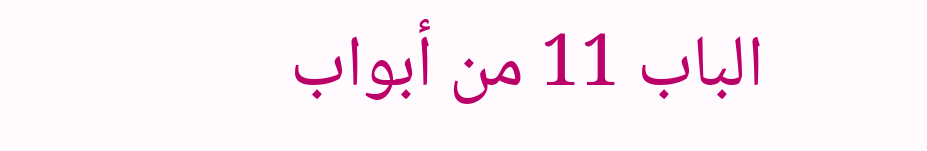الباب 11 من أبواب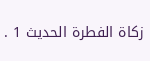زكاة الفطرة الحديث 1 .